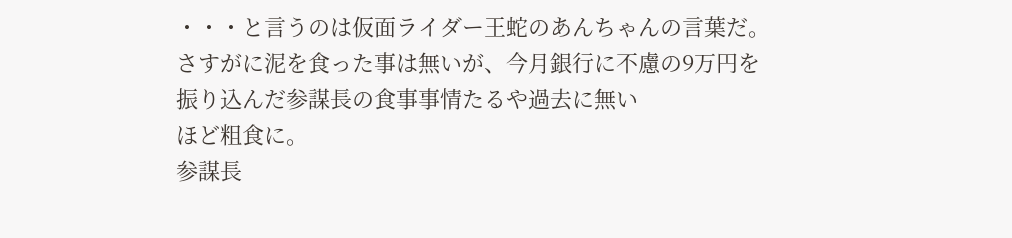・・・と言うのは仮面ライダー王蛇のあんちゃんの言葉だ。
さすがに泥を食った事は無いが、今月銀行に不慮の9万円を振り込んだ参謀長の食事事情たるや過去に無い
ほど粗食に。
参謀長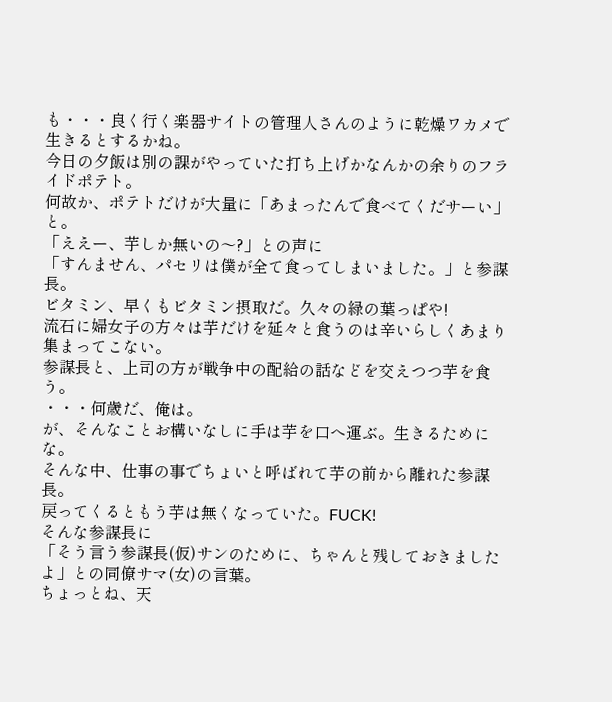も・・・良く行く楽器サイトの管理人さんのように乾燥ワカメで生きるとするかね。
今日の夕飯は別の課がやっていた打ち上げかなんかの余りのフライドポテト。
何故か、ポテトだけが大量に「あまったんで食べてくだサーい」と。
「ええー、芋しか無いの〜?」との声に
「すんません、パセリは僕が全て食ってしまいました。」と参謀長。
ビタミン、早くもビタミン摂取だ。久々の緑の葉っぱや!
流石に婦女子の方々は芋だけを延々と食うのは辛いらしくあまり集まってこない。
参謀長と、上司の方が戦争中の配給の話などを交えつつ芋を食う。
・・・何歳だ、俺は。
が、そんなことお構いなしに手は芋を口へ運ぶ。生きるためにな。
そんな中、仕事の事でちょいと呼ばれて芋の前から離れた参謀長。
戻ってくるともう芋は無くなっていた。FUCK!
そんな参謀長に
「そう言う参謀長(仮)サンのために、ちゃんと残しておきましたよ」との同僚サマ(女)の言葉。
ちょっとね、天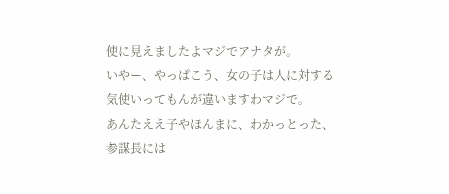使に見えましたよマジでアナタが。
いやー、やっぱこう、女の子は人に対する気使いってもんが違いますわマジで。
あんたええ子やほんまに、わかっとった、参謀長には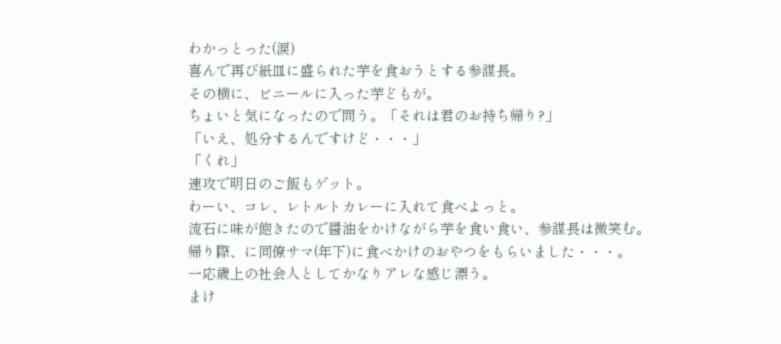わかっとった(涙)
喜んで再び紙皿に盛られた芋を食おうとする参謀長。
その横に、ビニールに入った芋どもが。
ちょいと気になったので問う。「それは君のお持ち帰り?」
「いえ、処分するんですけど・・・」
「くれ」
速攻で明日のご飯もゲット。
わーい、コレ、レトルトカレーに入れて食べよっと。
流石に味が飽きたので醤油をかけながら芋を食い食い、参謀長は微笑む。
帰り際、に同僚サマ(年下)に食べかけのおやつをもらいました・・・。
一応歳上の社会人としてかなりアレな感じ漂う。
まけ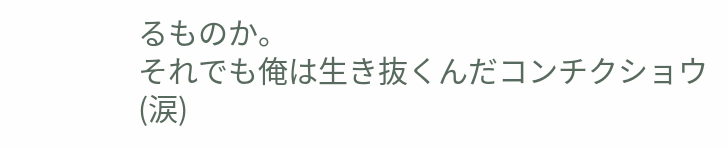るものか。
それでも俺は生き抜くんだコンチクショウ(涙)